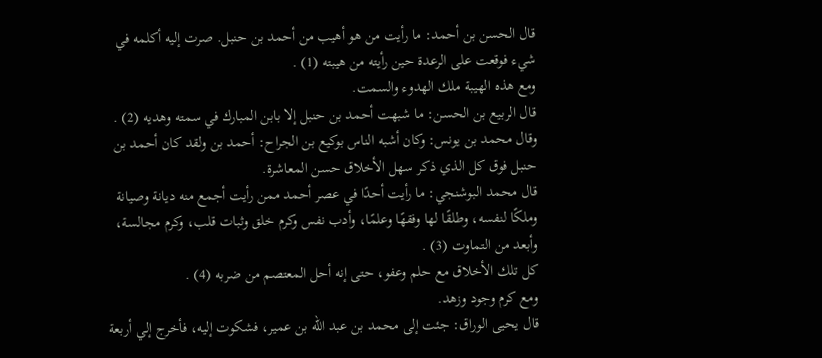قال الحسن بن أحمد: ما رأيت من هو أهيب من أحمد بن حنبل. صرت إليه أكلمه في شيء فوقعت على الرعدة حين رأيته من هيبته (1) .
ومع هذه الهيبة ملك الهدوء والسمت.
قال الربيع بن الحسن: ما شبهت أحمد بن حنبل إلا بابن المبارك في سمته وهديه (2) .
وقال محمد بن يونس: وكان أشبه الناس بوكيع بن الجراح: أحمد بن ولقد كان أحمد بن حنبل فوق كل الذي ذكر سهل الأخلاق حسن المعاشرة.
قال محمد البوشنجي: ما رأيت أحدًا في عصر أحمد ممن رأيت أجمع منه ديانة وصيانة وملكًا لنفسه، وطلقًا لها وفقهًا وعلمًا، وأدب نفس وكرم خلق وثبات قلب، وكرم مجالسة، وأبعد من التماوت (3) .
كل تلك الأخلاق مع حلم وعفو، حتى إنه أحل المعتصم من ضربه (4) .
ومع كرم وجود وزهد.
قال يحيى الوراق: جئت إلى محمد بن عبد الله بن عمير، فشكوت إليه، فأخرج إلي أربعة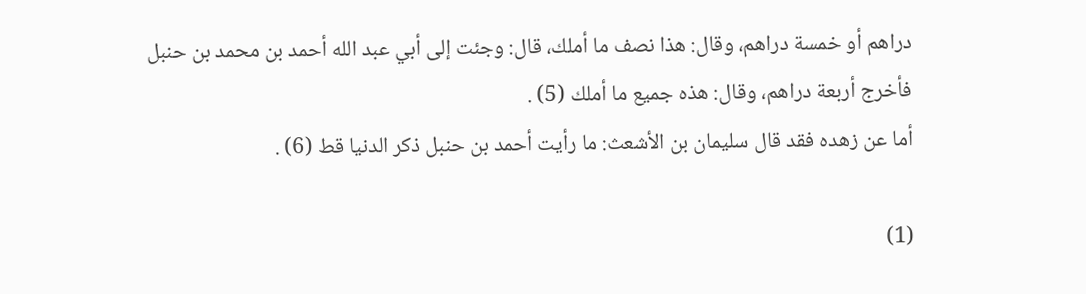دراهم أو خمسة دراهم، وقال: هذا نصف ما أملك، قال: وجئت إلى أبي عبد الله أحمد بن محمد بن حنبل فأخرج أربعة دراهم، وقال: هذه جميع ما أملك (5) .
أما عن زهده فقد قال سليمان بن الأشعث: ما رأيت أحمد بن حنبل ذكر الدنيا قط (6) .

(1)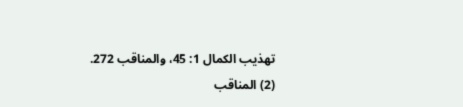تهذيب الكمال 1: 45، والمناقب 272.
(2) المناقب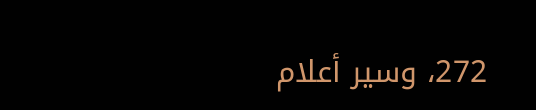272، وسير أعلام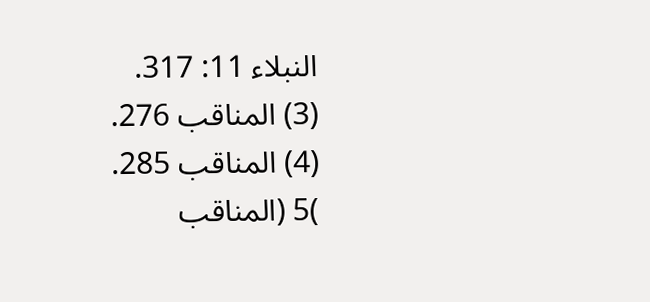النبلاء 11: 317.
(3) المناقب 276.
(4) المناقب 285.
)5 (المناقب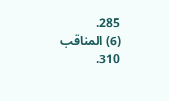285.
(6) المناقب 310.